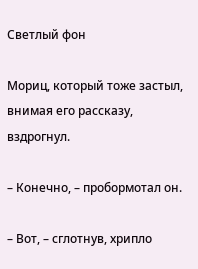Светлый фон

Мориц, который тоже застыл, внимая его рассказу, вздрогнул.

– Конечно, – пробормотал он.

– Вот, – сглотнув, хрипло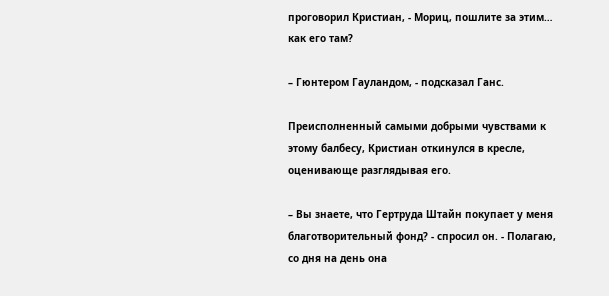проговорил Кристиан, - Мориц, пошлите за этим… как его там?

– Гюнтером Гауландом, - подсказал Ганс.

Преисполненный самыми добрыми чувствами к этому балбесу, Кристиан откинулся в кресле, оценивающе разглядывая его.

– Вы знаете, что Гертруда Штайн покупает у меня благотворительный фонд? - спросил он. - Полагаю, со дня на день она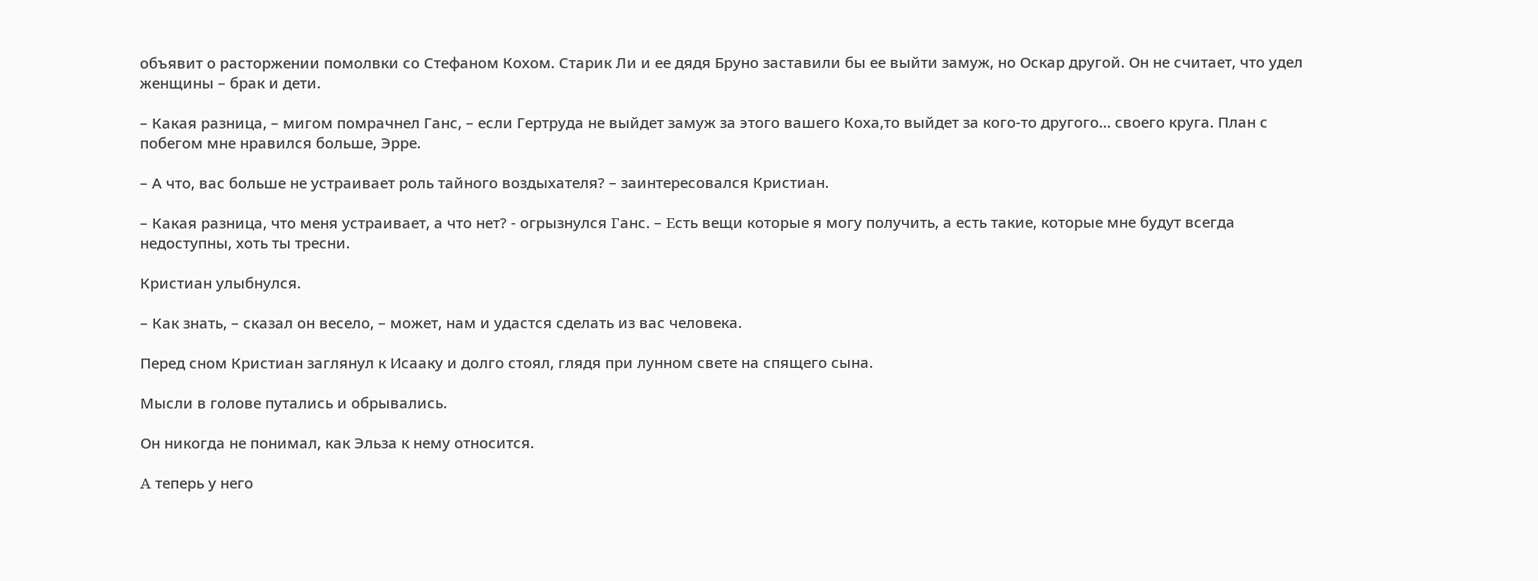объявит о расторжении помолвки со Стефаном Кохом. Старик Ли и ее дядя Бруно заставили бы ее выйти замуж, нo Оскар другой. Он не считает, что удел женщины – брак и дети.

– Какая разница, – мигом помрачнел Ганс, – если Гертруда не выйдет замуж за этого вашего Коха,то выйдет за кого-то другого… своего круга. План с побегом мне нравился больше, Эрре.

– А что, вас больше не устраивает роль тайного воздыхателя? – заинтересовался Кристиан.

– Какая разница, что меня устраивает, а что нет? - огpызнулся Γанс. – Εсть вещи которые я могу получить, а есть такие, которые мне будут всегда недоступны, хоть ты тресни.

Кристиан улыбнулся.

– Как знать, – сказал он весело, – может, нам и удастся сделать из вас человека.

Перед сном Кристиан заглянул к Исааку и долго стоял, глядя при лунном свете на спящего сына.

Мысли в голове путались и обрывались.

Он никогда не понимал, как Эльза к нему относится.

Α теперь у него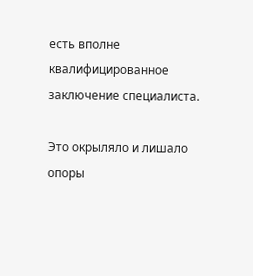есть вполне квалифицированное заключение cпециалиста.

Это окрыляло и лишало опоры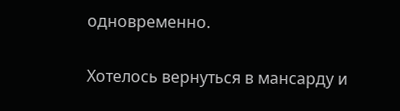одновременно.

Хотелось вернуться в мансарду и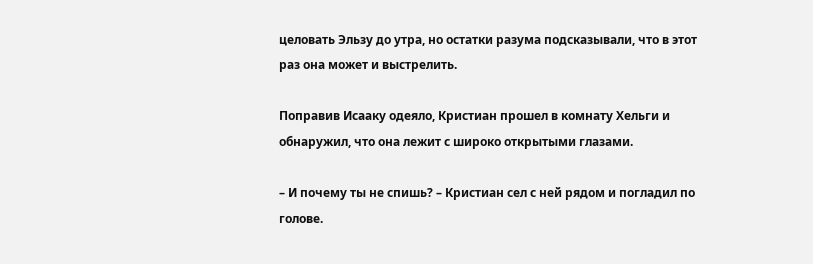целовать Эльзу до утра, но остатки разума подсказывали, что в этот раз она может и выстрелить.

Поправив Исааку одеяло, Кристиан прошел в комнату Хельги и обнаружил, что она лежит с широко открытыми глазами.

– И почему ты не спишь? – Кристиaн сел с ней рядом и погладил по голове.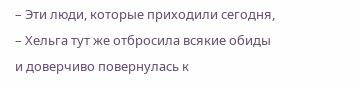– Эти люди, которые приходили сегодня, – Хельга тут же отбросила всякие обиды и доверчиво повернулась к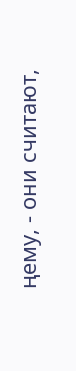ңему, - они считают,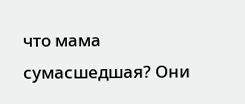чтo мама сумасшедшая? Они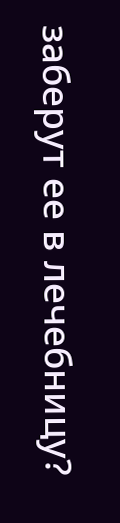заберут ее в лечебницу?